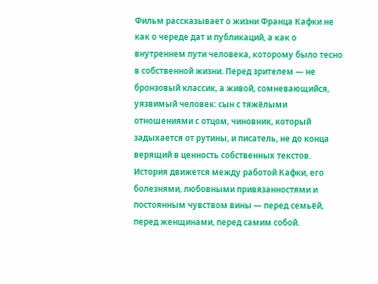Фильм рассказывает о жизни Франца Кафки не как о череде дат и публикаций, а как о внутреннем пути человека, которому было тесно в собственной жизни. Перед зрителем — не бронзовый классик, а живой, сомневающийся, уязвимый человек: сын с тяжёлыми отношениями с отцом, чиновник, который задыхается от рутины, и писатель, не до конца верящий в ценность собственных текстов.
История движется между работой Кафки, его болезнями, любовными привязанностями и постоянным чувством вины — перед семьёй, перед женщинами, перед самим собой.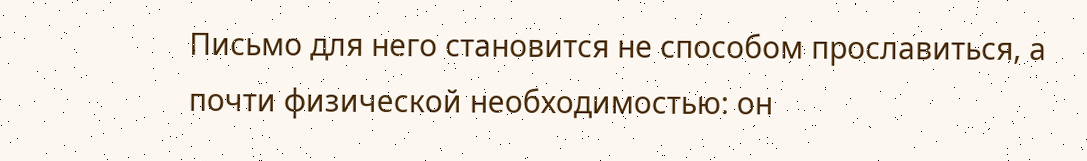Письмо для него становится не способом прославиться, а почти физической необходимостью: он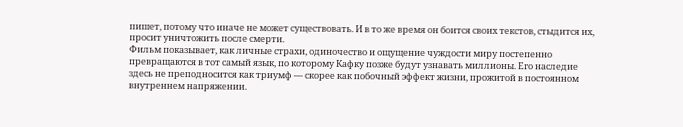пишет, потому что иначе не может существовать. И в то же время он боится своих текстов, стыдится их, просит уничтожить после смерти.
Фильм показывает, как личные страхи, одиночество и ощущение чуждости миру постепенно превращаются в тот самый язык, по которому Кафку позже будут узнавать миллионы. Его наследие здесь не преподносится как триумф — скорее как побочный эффект жизни, прожитой в постоянном внутреннем напряжении.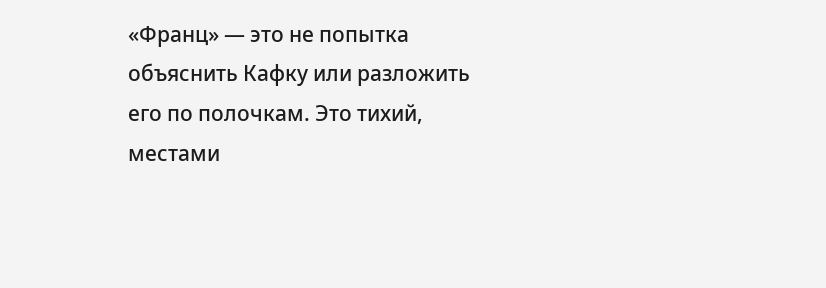«Франц» — это не попытка объяснить Кафку или разложить его по полочкам. Это тихий, местами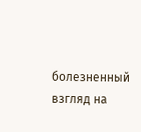болезненный взгляд на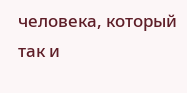человека, который так и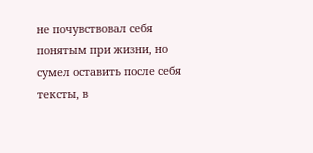не почувствовал себя понятым при жизни, но сумел оставить после себя тексты, в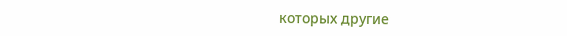которых другие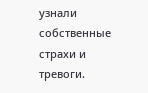узнали собственные страхи и тревоги.